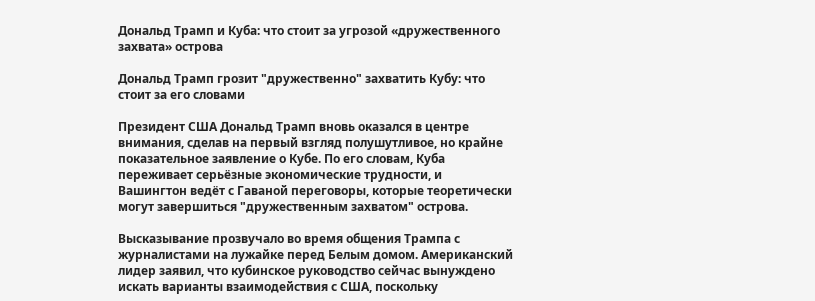Дональд Трамп и Куба: что стоит за угрозой «дружественного захвата» острова

Дональд Трамп грозит "дружественно" захватить Кубу: что стоит за его словами

Президент США Дональд Трамп вновь оказался в центре внимания, сделав на первый взгляд полушутливое, но крайне показательное заявление о Кубе. По его словам, Куба переживает серьёзные экономические трудности, и Вашингтон ведёт с Гаваной переговоры, которые теоретически могут завершиться "дружественным захватом" острова.

Высказывание прозвучало во время общения Трампа с журналистами на лужайке перед Белым домом. Американский лидер заявил, что кубинское руководство сейчас вынуждено искать варианты взаимодействия с США, поскольку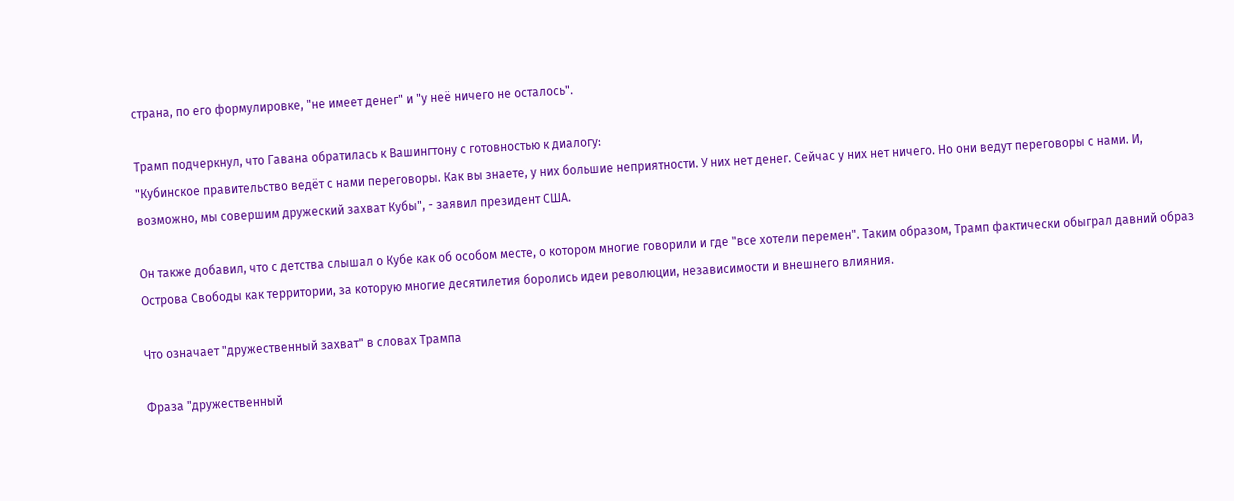страна, по его формулировке, "не имеет денег" и "у неё ничего не осталось".

Трамп подчеркнул, что Гавана обратилась к Вашингтону с готовностью к диалогу:
"Кубинское правительство ведёт с нами переговоры. Как вы знаете, у них большие неприятности. У них нет денег. Сейчас у них нет ничего. Но они ведут переговоры с нами. И, возможно, мы совершим дружеский захват Кубы", - заявил президент США.

Он также добавил, что с детства слышал о Кубе как об особом месте, о котором многие говорили и где "все хотели перемен". Таким образом, Трамп фактически обыграл давний образ Острова Свободы как территории, за которую многие десятилетия боролись идеи революции, независимости и внешнего влияния.

Что означает "дружественный захват" в словах Трампа

Фраза "дружественный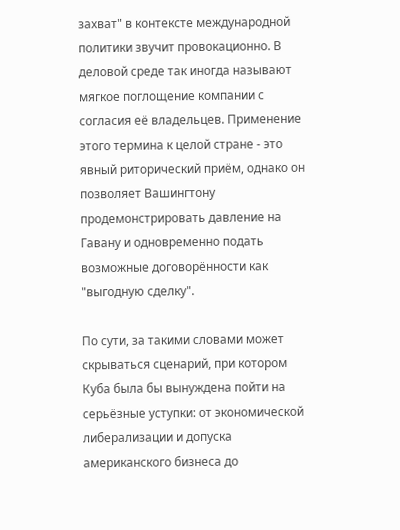захват" в контексте международной политики звучит провокационно. В деловой среде так иногда называют мягкое поглощение компании с согласия её владельцев. Применение этого термина к целой стране - это явный риторический приём, однако он позволяет Вашингтону продемонстрировать давление на Гавану и одновременно подать возможные договорённости как "выгодную сделку".

По сути, за такими словами может скрываться сценарий, при котором Куба была бы вынуждена пойти на серьёзные уступки: от экономической либерализации и допуска американского бизнеса до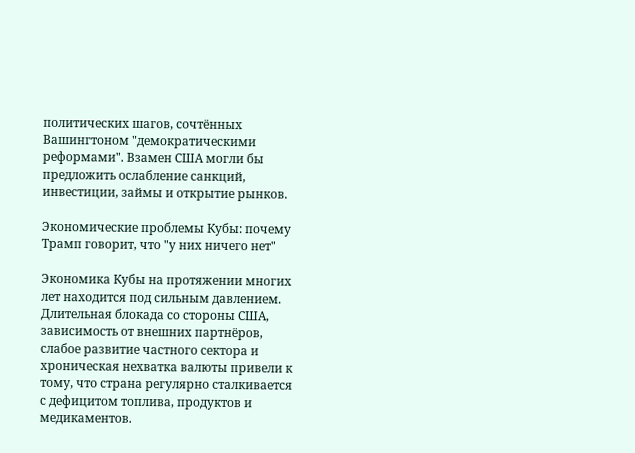политических шагов, сочтённых Вашингтоном "демократическими реформами". Взамен США могли бы предложить ослабление санкций, инвестиции, займы и открытие рынков.

Экономические проблемы Кубы: почему Трамп говорит, что "у них ничего нет"

Экономика Кубы на протяжении многих лет находится под сильным давлением. Длительная блокада со стороны США, зависимость от внешних партнёров, слабое развитие частного сектора и хроническая нехватка валюты привели к тому, что страна регулярно сталкивается с дефицитом топлива, продуктов и медикаментов.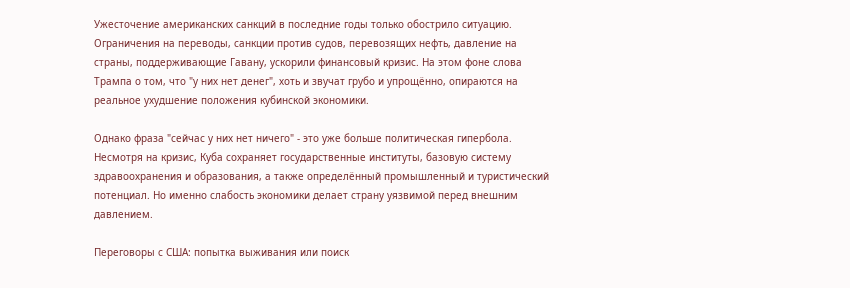Ужесточение американских санкций в последние годы только обострило ситуацию. Ограничения на переводы, санкции против судов, перевозящих нефть, давление на страны, поддерживающие Гавану, ускорили финансовый кризис. На этом фоне слова Трампа о том, что "у них нет денег", хоть и звучат грубо и упрощённо, опираются на реальное ухудшение положения кубинской экономики.

Однако фраза "сейчас у них нет ничего" - это уже больше политическая гипербола. Несмотря на кризис, Куба сохраняет государственные институты, базовую систему здравоохранения и образования, а также определённый промышленный и туристический потенциал. Но именно слабость экономики делает страну уязвимой перед внешним давлением.

Переговоры с США: попытка выживания или поиск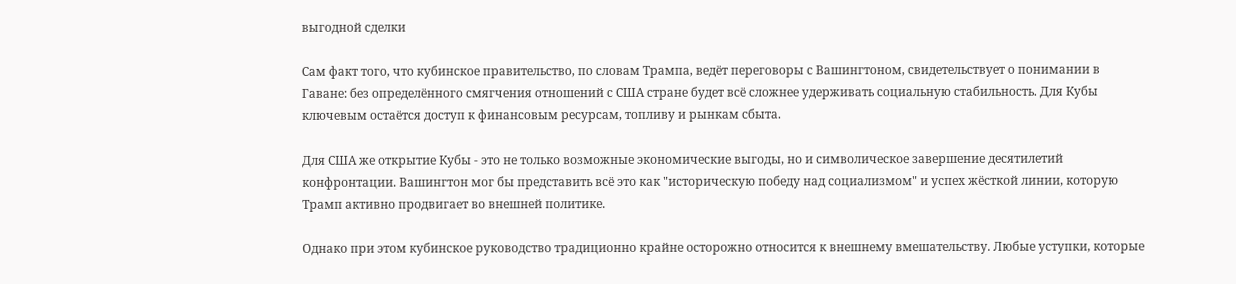выгодной сделки

Сам факт того, что кубинское правительство, по словам Трампа, ведёт переговоры с Вашингтоном, свидетельствует о понимании в Гаване: без определённого смягчения отношений с США стране будет всё сложнее удерживать социальную стабильность. Для Кубы ключевым остаётся доступ к финансовым ресурсам, топливу и рынкам сбыта.

Для США же открытие Кубы - это не только возможные экономические выгоды, но и символическое завершение десятилетий конфронтации. Вашингтон мог бы представить всё это как "историческую победу над социализмом" и успех жёсткой линии, которую Трамп активно продвигает во внешней политике.

Однако при этом кубинское руководство традиционно крайне осторожно относится к внешнему вмешательству. Любые уступки, которые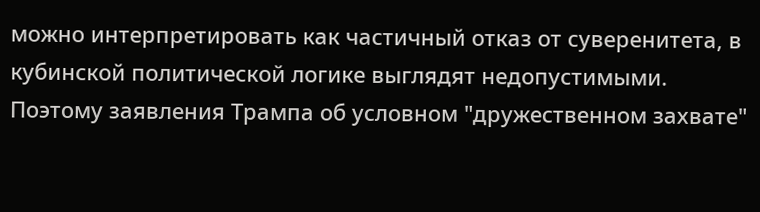можно интерпретировать как частичный отказ от суверенитета, в кубинской политической логике выглядят недопустимыми. Поэтому заявления Трампа об условном "дружественном захвате"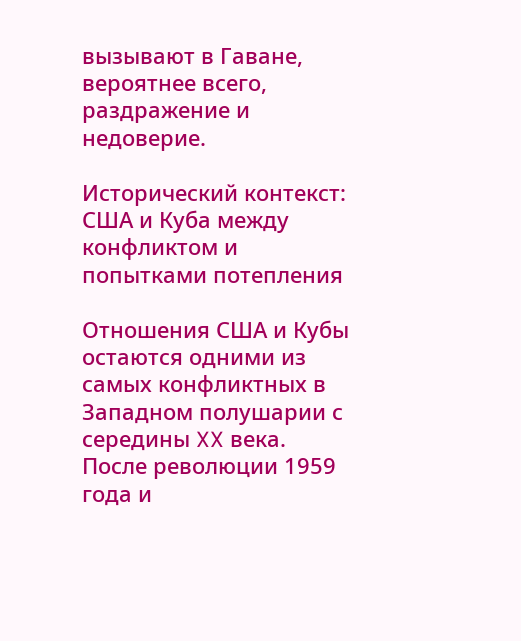вызывают в Гаване, вероятнее всего, раздражение и недоверие.

Исторический контекст: США и Куба между конфликтом и попытками потепления

Отношения США и Кубы остаются одними из самых конфликтных в Западном полушарии с середины XX века. После революции 1959 года и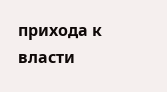прихода к власти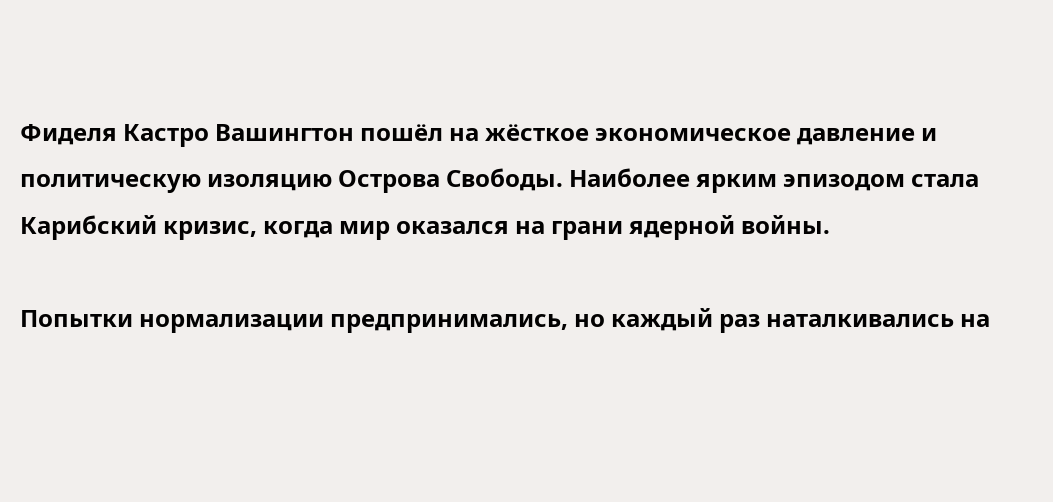Фиделя Кастро Вашингтон пошёл на жёсткое экономическое давление и политическую изоляцию Острова Свободы. Наиболее ярким эпизодом стала Карибский кризис, когда мир оказался на грани ядерной войны.

Попытки нормализации предпринимались, но каждый раз наталкивались на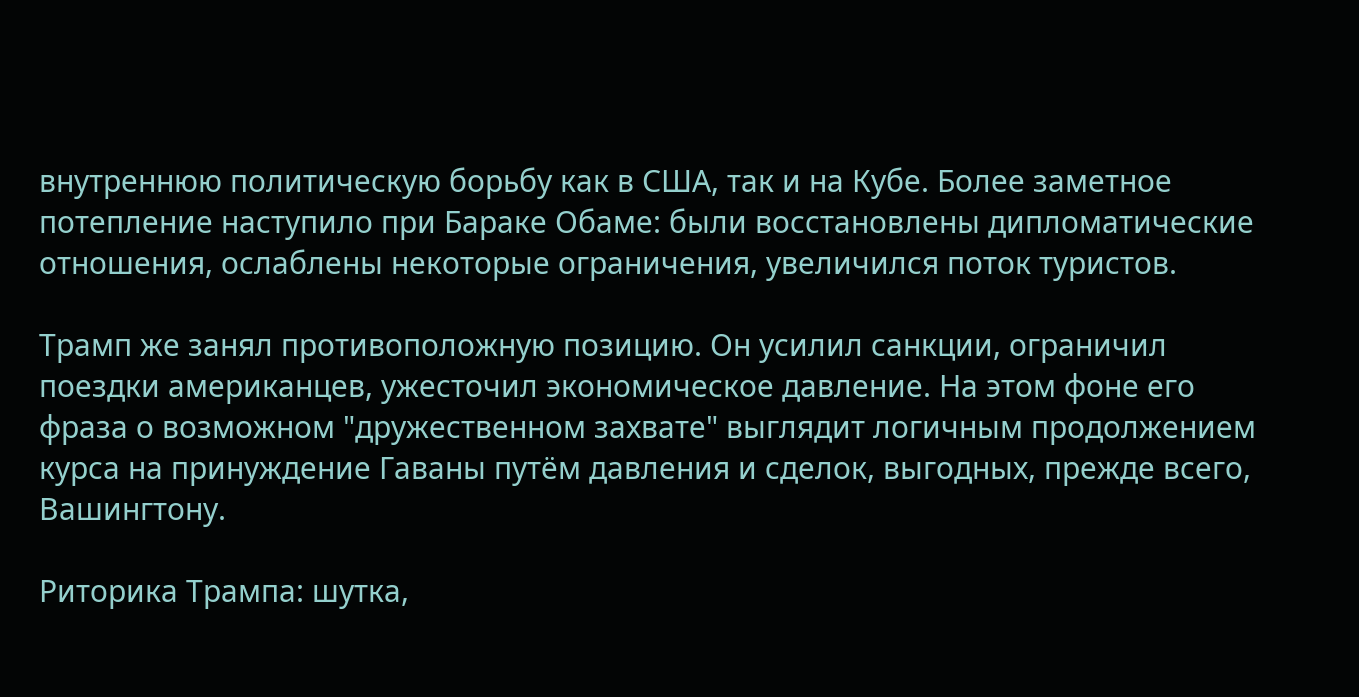внутреннюю политическую борьбу как в США, так и на Кубе. Более заметное потепление наступило при Бараке Обаме: были восстановлены дипломатические отношения, ослаблены некоторые ограничения, увеличился поток туристов.

Трамп же занял противоположную позицию. Он усилил санкции, ограничил поездки американцев, ужесточил экономическое давление. На этом фоне его фраза о возможном "дружественном захвате" выглядит логичным продолжением курса на принуждение Гаваны путём давления и сделок, выгодных, прежде всего, Вашингтону.

Риторика Трампа: шутка,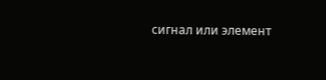сигнал или элемент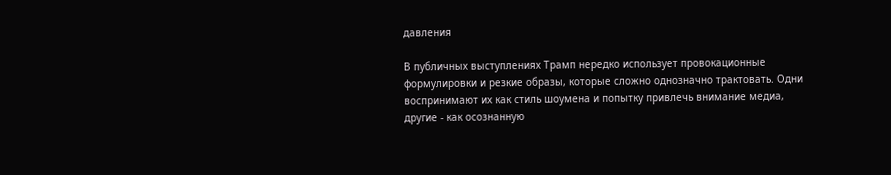давления

В публичных выступлениях Трамп нередко использует провокационные формулировки и резкие образы, которые сложно однозначно трактовать. Одни воспринимают их как стиль шоумена и попытку привлечь внимание медиа, другие - как осознанную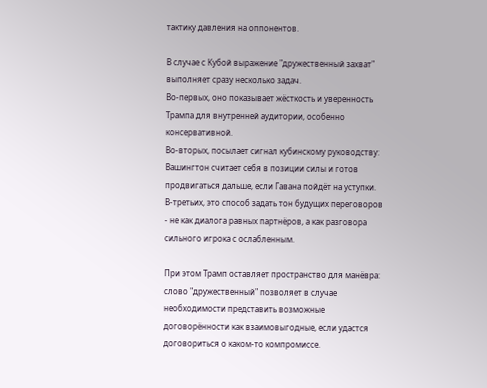тактику давления на оппонентов.

В случае с Кубой выражение "дружественный захват" выполняет сразу несколько задач.
Во-первых, оно показывает жёсткость и уверенность Трампа для внутренней аудитории, особенно консервативной.
Во-вторых, посылает сигнал кубинскому руководству: Вашингтон считает себя в позиции силы и готов продвигаться дальше, если Гавана пойдёт на уступки.
В-третьих, это способ задать тон будущих переговоров - не как диалога равных партнёров, а как разговора сильного игрока с ослабленным.

При этом Трамп оставляет пространство для манёвра: слово "дружественный" позволяет в случае необходимости представить возможные договорённости как взаимовыгодные, если удастся договориться о каком-то компромиссе.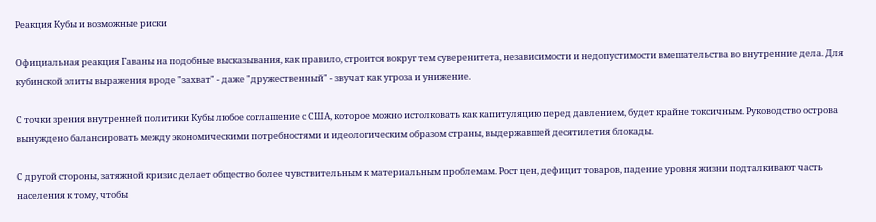Реакция Кубы и возможные риски

Официальная реакция Гаваны на подобные высказывания, как правило, строится вокруг тем суверенитета, независимости и недопустимости вмешательства во внутренние дела. Для кубинской элиты выражения вроде "захват" - даже "дружественный" - звучат как угроза и унижение.

С точки зрения внутренней политики Кубы любое соглашение с США, которое можно истолковать как капитуляцию перед давлением, будет крайне токсичным. Руководство острова вынуждено балансировать между экономическими потребностями и идеологическим образом страны, выдержавшей десятилетия блокады.

С другой стороны, затяжной кризис делает общество более чувствительным к материальным проблемам. Рост цен, дефицит товаров, падение уровня жизни подталкивают часть населения к тому, чтобы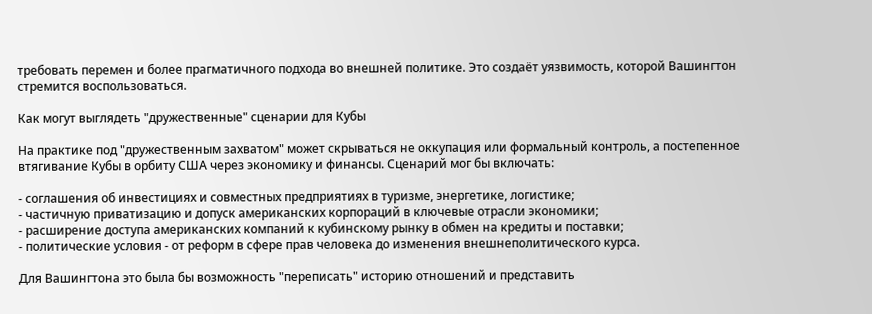требовать перемен и более прагматичного подхода во внешней политике. Это создаёт уязвимость, которой Вашингтон стремится воспользоваться.

Как могут выглядеть "дружественные" сценарии для Кубы

На практике под "дружественным захватом" может скрываться не оккупация или формальный контроль, а постепенное втягивание Кубы в орбиту США через экономику и финансы. Сценарий мог бы включать:

- соглашения об инвестициях и совместных предприятиях в туризме, энергетике, логистике;
- частичную приватизацию и допуск американских корпораций в ключевые отрасли экономики;
- расширение доступа американских компаний к кубинскому рынку в обмен на кредиты и поставки;
- политические условия - от реформ в сфере прав человека до изменения внешнеполитического курса.

Для Вашингтона это была бы возможность "переписать" историю отношений и представить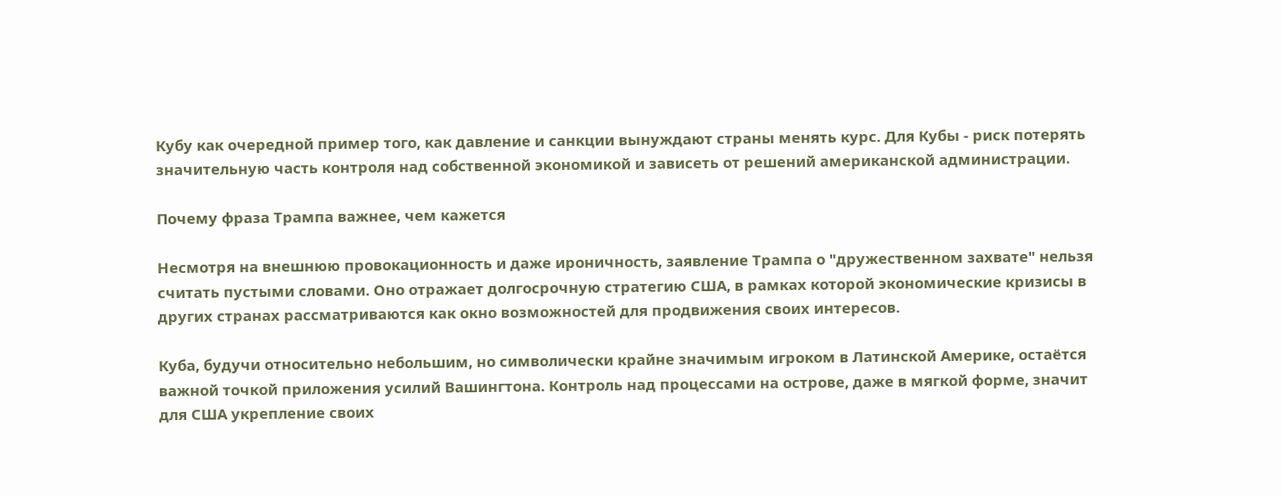Кубу как очередной пример того, как давление и санкции вынуждают страны менять курс. Для Кубы - риск потерять значительную часть контроля над собственной экономикой и зависеть от решений американской администрации.

Почему фраза Трампа важнее, чем кажется

Несмотря на внешнюю провокационность и даже ироничность, заявление Трампа о "дружественном захвате" нельзя считать пустыми словами. Оно отражает долгосрочную стратегию США, в рамках которой экономические кризисы в других странах рассматриваются как окно возможностей для продвижения своих интересов.

Куба, будучи относительно небольшим, но символически крайне значимым игроком в Латинской Америке, остаётся важной точкой приложения усилий Вашингтона. Контроль над процессами на острове, даже в мягкой форме, значит для США укрепление своих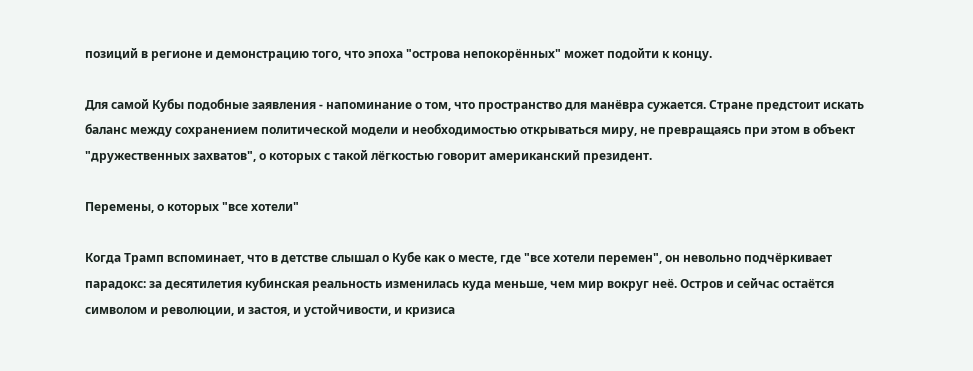позиций в регионе и демонстрацию того, что эпоха "острова непокорённых" может подойти к концу.

Для самой Кубы подобные заявления - напоминание о том, что пространство для манёвра сужается. Стране предстоит искать баланс между сохранением политической модели и необходимостью открываться миру, не превращаясь при этом в объект "дружественных захватов", о которых с такой лёгкостью говорит американский президент.

Перемены, о которых "все хотели"

Когда Трамп вспоминает, что в детстве слышал о Кубе как о месте, где "все хотели перемен", он невольно подчёркивает парадокс: за десятилетия кубинская реальность изменилась куда меньше, чем мир вокруг неё. Остров и сейчас остаётся символом и революции, и застоя, и устойчивости, и кризиса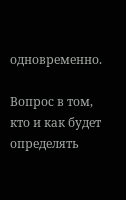одновременно.

Вопрос в том, кто и как будет определять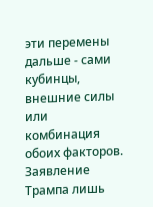эти перемены дальше - сами кубинцы, внешние силы или комбинация обоих факторов. Заявление Трампа лишь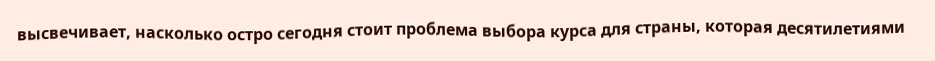высвечивает, насколько остро сегодня стоит проблема выбора курса для страны, которая десятилетиями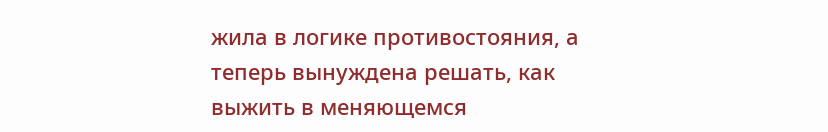жила в логике противостояния, а теперь вынуждена решать, как выжить в меняющемся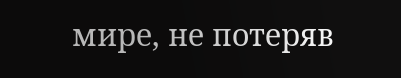мире, не потеряв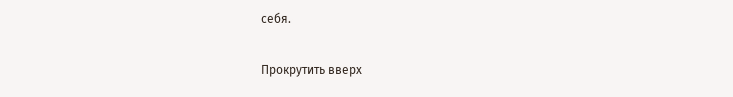себя.

Прокрутить вверх